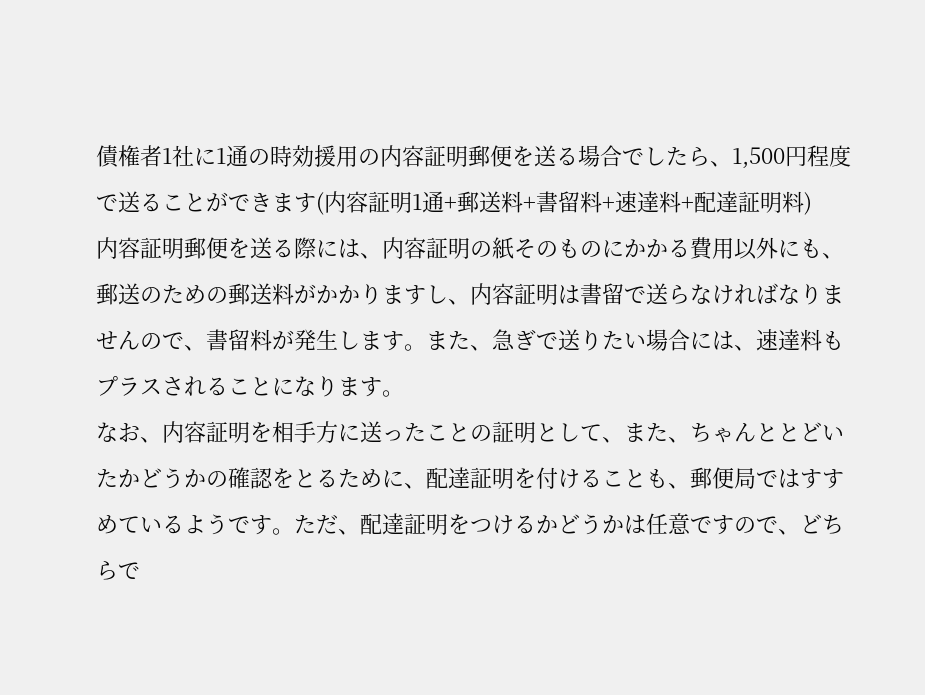債権者1社に1通の時効援用の内容証明郵便を送る場合でしたら、1,500円程度で送ることができます(内容証明1通+郵送料+書留料+速達料+配達証明料)
内容証明郵便を送る際には、内容証明の紙そのものにかかる費用以外にも、郵送のための郵送料がかかりますし、内容証明は書留で送らなければなりませんので、書留料が発生します。また、急ぎで送りたい場合には、速達料もプラスされることになります。
なお、内容証明を相手方に送ったことの証明として、また、ちゃんととどいたかどうかの確認をとるために、配達証明を付けることも、郵便局ではすすめているようです。ただ、配達証明をつけるかどうかは任意ですので、どちらで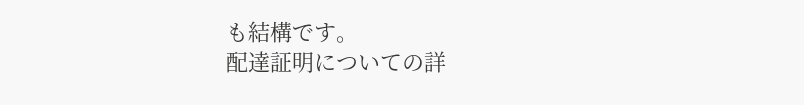も結構です。
配達証明についての詳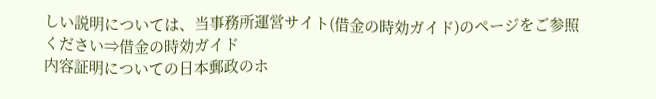しい説明については、当事務所運営サイト(借金の時効ガイド)のページをご参照ください⇒借金の時効ガイド
内容証明についての日本郵政のホ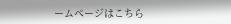ームページはこちら